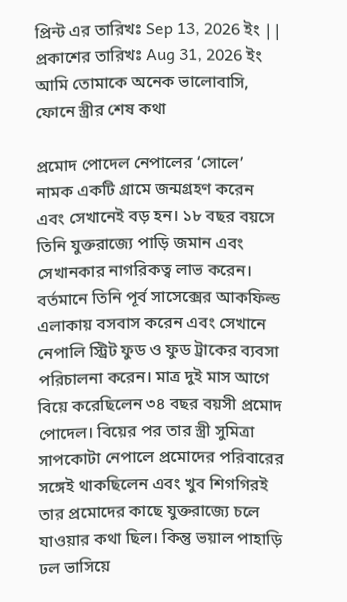প্রিন্ট এর তারিখঃ Sep 13, 2026 ইং || প্রকাশের তারিখঃ Aug 31, 2026 ইং
আমি তোমাকে অনেক ভালোবাসি, ফোনে স্ত্রীর শেষ কথা

প্রমোদ পোদেল নেপালের ‘সোলে’ নামক একটি গ্রামে জন্মগ্রহণ করেন এবং সেখানেই বড় হন। ১৮ বছর বয়সে তিনি যুক্তরাজ্যে পাড়ি জমান এবং সেখানকার নাগরিকত্ব লাভ করেন।
বর্তমানে তিনি পূর্ব সাসেক্সের আকফিল্ড এলাকায় বসবাস করেন এবং সেখানে নেপালি স্ট্রিট ফুড ও ফুড ট্রাকের ব্যবসা পরিচালনা করেন। মাত্র দুই মাস আগে বিয়ে করেছিলেন ৩৪ বছর বয়সী প্রমোদ পোদেল। বিয়ের পর তার স্ত্রী সুমিত্রা সাপকোটা নেপালে প্রমোদের পরিবারের সঙ্গেই থাকছিলেন এবং খুব শিগগিরই তার প্রমোদের কাছে যুক্তরাজ্যে চলে যাওয়ার কথা ছিল। কিন্তু ভয়াল পাহাড়ি ঢল ভাসিয়ে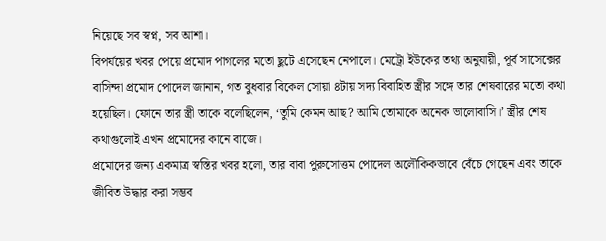নিয়েছে সব স্বপ্ন, সব আশা।
বিপর্যয়ের খবর পেয়ে প্রমোদ পাগলের মতো ছুটে এসেছেন নেপালে। মেট্রো ইউকের তথ্য অনুযায়ী, পূর্ব সাসেক্সের বাসিন্দা প্রমোদ পোদেল জানান, গত বুধবার বিকেল সোয়া ৪টায় সদ্য বিবাহিত স্ত্রীর সঙ্গে তার শেষবারের মতো কথা হয়েছিল। ফোনে তার স্ত্রী তাকে বলেছিলেন, ‘তুমি কেমন আছ? আমি তোমাকে অনেক ভালোবাসি।’ স্ত্রীর শেষ কথাগুলোই এখন প্রমোদের কানে বাজে।
প্রমোদের জন্য একমাত্র স্বস্তির খবর হলো, তার বাবা পুরুসোত্তম পোদেল অলৌকিকভাবে বেঁচে গেছেন এবং তাকে জীবিত উদ্ধার করা সম্ভব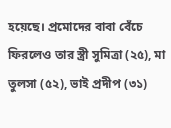হয়েছে। প্রমোদের বাবা বেঁচে ফিরলেও তার স্ত্রী সুমিত্রা (২৫), মা তুলসা (৫২), ভাই প্রদীপ (৩১)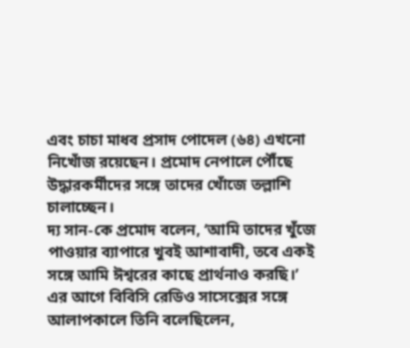এবং চাচা মাধব প্রসাদ পোদেল (৬৪) এখনো নিখোঁজ রয়েছেন। প্রমোদ নেপালে পৌঁছে উদ্ধারকর্মীদের সঙ্গে তাদের খোঁজে তল্লাশি চালাচ্ছেন।
দ্য সান-কে প্রমোদ বলেন, ‘আমি তাদের খুঁজে পাওয়ার ব্যাপারে খুবই আশাবাদী, তবে একই সঙ্গে আমি ঈশ্বরের কাছে প্রার্থনাও করছি।’
এর আগে বিবিসি রেডিও সাসেক্সের সঙ্গে আলাপকালে তিনি বলেছিলেন,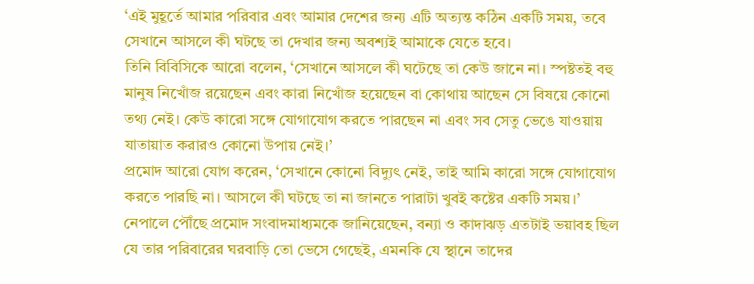‘এই মুহূর্তে আমার পরিবার এবং আমার দেশের জন্য এটি অত্যন্ত কঠিন একটি সময়, তবে সেখানে আসলে কী ঘটছে তা দেখার জন্য অবশ্যই আমাকে যেতে হবে।
তিনি বিবিসিকে আরো বলেন, ‘সেখানে আসলে কী ঘটেছে তা কেউ জানে না। স্পষ্টতই বহু মানুষ নিখোঁজ রয়েছেন এবং কারা নিখোঁজ হয়েছেন বা কোথায় আছেন সে বিষয়ে কোনো তথ্য নেই। কেউ কারো সঙ্গে যোগাযোগ করতে পারছেন না এবং সব সেতু ভেঙে যাওয়ায় যাতায়াত করারও কোনো উপায় নেই।’
প্রমোদ আরো যোগ করেন, ‘সেখানে কোনো বিদ্যুৎ নেই, তাই আমি কারো সঙ্গে যোগাযোগ করতে পারছি না। আসলে কী ঘটছে তা না জানতে পারাটা খুবই কষ্টের একটি সময়।’
নেপালে পৌঁছে প্রমোদ সংবাদমাধ্যমকে জানিয়েছেন, বন্যা ও কাদাঝড় এতটাই ভয়াবহ ছিল যে তার পরিবারের ঘরবাড়ি তো ভেসে গেছেই, এমনকি যে স্থানে তাদের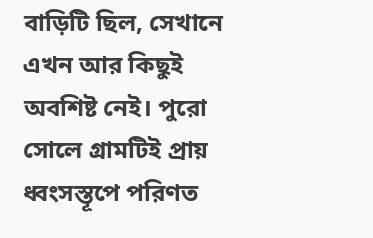বাড়িটি ছিল, সেখানে এখন আর কিছুই অবশিষ্ট নেই। পুরো সোলে গ্রামটিই প্রায় ধ্বংসস্তূপে পরিণত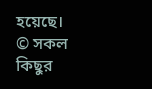হয়েছে।
© সকল কিছুর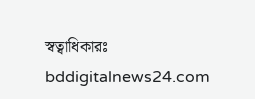স্বত্বাধিকারঃ bddigitalnews24.com